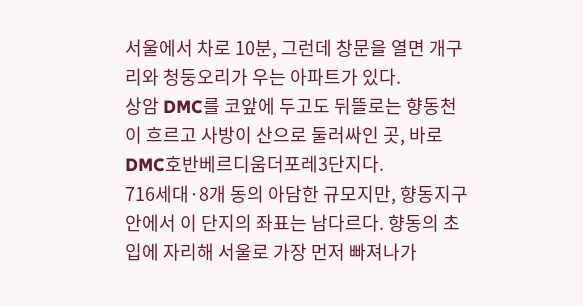서울에서 차로 10분, 그런데 창문을 열면 개구리와 청둥오리가 우는 아파트가 있다.
상암 DMC를 코앞에 두고도 뒤뜰로는 향동천이 흐르고 사방이 산으로 둘러싸인 곳, 바로 DMC호반베르디움더포레3단지다.
716세대·8개 동의 아담한 규모지만, 향동지구 안에서 이 단지의 좌표는 남다르다. 향동의 초입에 자리해 서울로 가장 먼저 빠져나가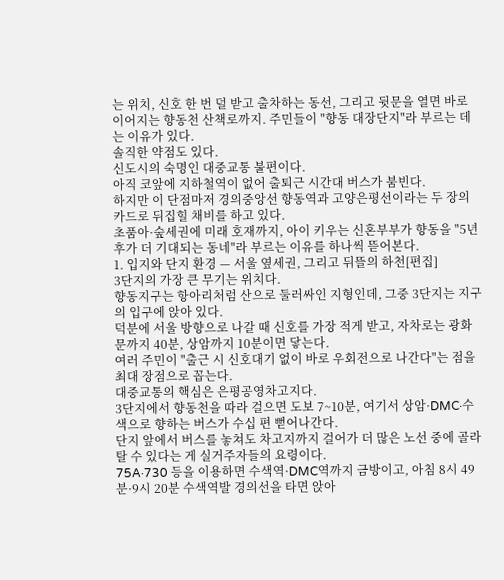는 위치, 신호 한 번 덜 받고 출차하는 동선, 그리고 뒷문을 열면 바로 이어지는 향동천 산책로까지. 주민들이 "향동 대장단지"라 부르는 데는 이유가 있다.
솔직한 약점도 있다.
신도시의 숙명인 대중교통 불편이다.
아직 코앞에 지하철역이 없어 출퇴근 시간대 버스가 붐빈다.
하지만 이 단점마저 경의중앙선 향동역과 고양은평선이라는 두 장의 카드로 뒤집힐 채비를 하고 있다.
초품아·숲세권에 미래 호재까지, 아이 키우는 신혼부부가 향동을 "5년 후가 더 기대되는 동네"라 부르는 이유를 하나씩 뜯어본다.
1. 입지와 단지 환경 — 서울 옆세권, 그리고 뒤뜰의 하천[편집]
3단지의 가장 큰 무기는 위치다.
향동지구는 항아리처럼 산으로 둘러싸인 지형인데, 그중 3단지는 지구의 입구에 앉아 있다.
덕분에 서울 방향으로 나갈 때 신호를 가장 적게 받고, 자차로는 광화문까지 40분, 상암까지 10분이면 닿는다.
여러 주민이 "출근 시 신호대기 없이 바로 우회전으로 나간다"는 점을 최대 장점으로 꼽는다.
대중교통의 핵심은 은평공영차고지다.
3단지에서 향동천을 따라 걸으면 도보 7~10분, 여기서 상암·DMC·수색으로 향하는 버스가 수십 편 뻗어나간다.
단지 앞에서 버스를 놓쳐도 차고지까지 걸어가 더 많은 노선 중에 골라 탈 수 있다는 게 실거주자들의 요령이다.
75A·730 등을 이용하면 수색역·DMC역까지 금방이고, 아침 8시 49분·9시 20분 수색역발 경의선을 타면 앉아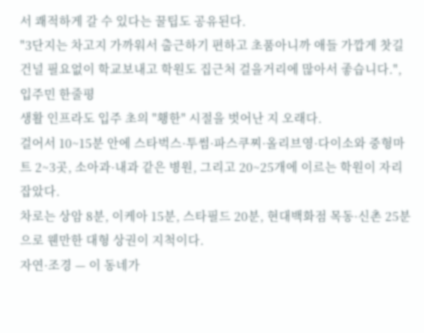서 쾌적하게 갈 수 있다는 꿀팁도 공유된다.
"3단지는 차고지 가까워서 출근하기 편하고 초품아니까 애들 가깝게 찻길 건널 필요없이 학교보내고 학원도 집근처 걸을거리에 많아서 좋습니다.", 입주민 한줄평
생활 인프라도 입주 초의 "횅한" 시절을 벗어난 지 오래다.
걸어서 10~15분 안에 스타벅스·투썸·파스쿠찌·올리브영·다이소와 중형마트 2~3곳, 소아과·내과 같은 병원, 그리고 20~25개에 이르는 학원이 자리 잡았다.
차로는 상암 8분, 이케아 15분, 스타필드 20분, 현대백화점 목동·신촌 25분으로 웬만한 대형 상권이 지척이다.
자연·조경 — 이 동네가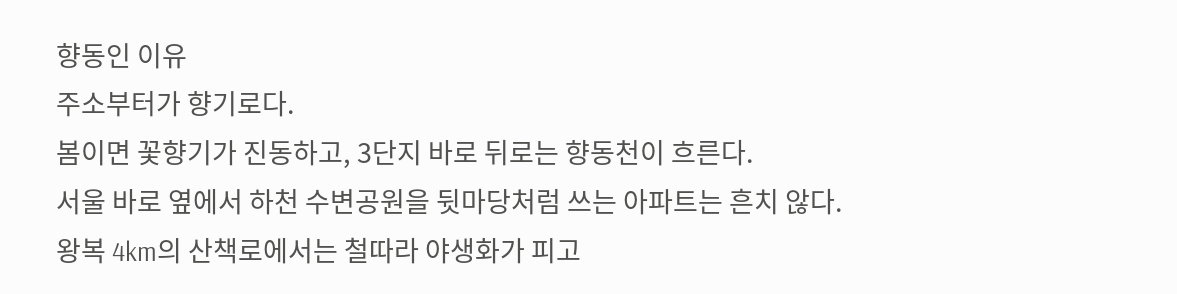향동인 이유
주소부터가 향기로다.
봄이면 꽃향기가 진동하고, 3단지 바로 뒤로는 향동천이 흐른다.
서울 바로 옆에서 하천 수변공원을 뒷마당처럼 쓰는 아파트는 흔치 않다.
왕복 4km의 산책로에서는 철따라 야생화가 피고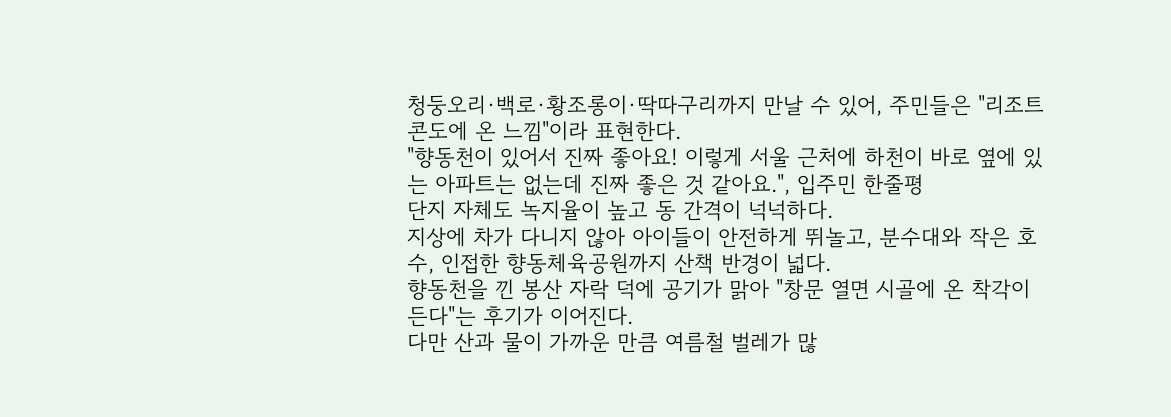청둥오리·백로·황조롱이·딱따구리까지 만날 수 있어, 주민들은 "리조트 콘도에 온 느낌"이라 표현한다.
"향동천이 있어서 진짜 좋아요! 이렇게 서울 근처에 하천이 바로 옆에 있는 아파트는 없는데 진짜 좋은 것 같아요.", 입주민 한줄평
단지 자체도 녹지율이 높고 동 간격이 넉넉하다.
지상에 차가 다니지 않아 아이들이 안전하게 뛰놀고, 분수대와 작은 호수, 인접한 향동체육공원까지 산책 반경이 넓다.
향동천을 낀 봉산 자락 덕에 공기가 맑아 "창문 열면 시골에 온 착각이 든다"는 후기가 이어진다.
다만 산과 물이 가까운 만큼 여름철 벌레가 많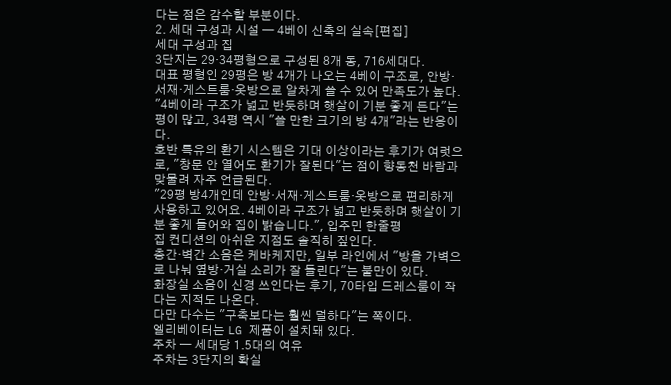다는 점은 감수할 부분이다.
2. 세대 구성과 시설 — 4베이 신축의 실속[편집]
세대 구성과 집
3단지는 29·34평형으로 구성된 8개 동, 716세대다.
대표 평형인 29평은 방 4개가 나오는 4베이 구조로, 안방·서재·게스트룸·옷방으로 알차게 쓸 수 있어 만족도가 높다.
"4베이라 구조가 넓고 반듯하며 햇살이 기분 좋게 든다"는 평이 많고, 34평 역시 "쓸 만한 크기의 방 4개"라는 반응이다.
호반 특유의 환기 시스템은 기대 이상이라는 후기가 여럿으로, "창문 안 열어도 환기가 잘된다"는 점이 향동천 바람과 맞물려 자주 언급된다.
"29평 방4개인데 안방·서재·게스트룸·옷방으로 편리하게 사용하고 있어요. 4베이라 구조가 넓고 반듯하며 햇살이 기분 좋게 들어와 집이 밝습니다.", 입주민 한줄평
집 컨디션의 아쉬운 지점도 솔직히 짚인다.
층간·벽간 소음은 케바케지만, 일부 라인에서 "방을 가벽으로 나눠 옆방·거실 소리가 잘 들린다"는 불만이 있다.
화장실 소음이 신경 쓰인다는 후기, 70타입 드레스룸이 작다는 지적도 나온다.
다만 다수는 "구축보다는 훨씬 덜하다"는 쪽이다.
엘리베이터는 LG 제품이 설치돼 있다.
주차 — 세대당 1.5대의 여유
주차는 3단지의 확실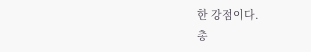한 강점이다.
총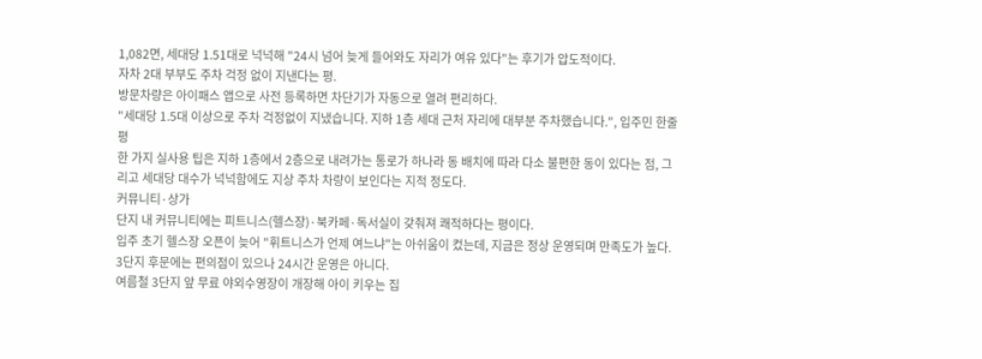1,082면, 세대당 1.51대로 넉넉해 "24시 넘어 늦게 들어와도 자리가 여유 있다"는 후기가 압도적이다.
자차 2대 부부도 주차 걱정 없이 지낸다는 평.
방문차량은 아이패스 앱으로 사전 등록하면 차단기가 자동으로 열려 편리하다.
"세대당 1.5대 이상으로 주차 걱정없이 지냈습니다. 지하 1층 세대 근처 자리에 대부분 주차했습니다.", 입주민 한줄평
한 가지 실사용 팁은 지하 1층에서 2층으로 내려가는 통로가 하나라 동 배치에 따라 다소 불편한 동이 있다는 점, 그리고 세대당 대수가 넉넉함에도 지상 주차 차량이 보인다는 지적 정도다.
커뮤니티·상가
단지 내 커뮤니티에는 피트니스(헬스장)·북카페·독서실이 갖춰져 쾌적하다는 평이다.
입주 초기 헬스장 오픈이 늦어 "휘트니스가 언제 여느냐"는 아쉬움이 컸는데, 지금은 정상 운영되며 만족도가 높다.
3단지 후문에는 편의점이 있으나 24시간 운영은 아니다.
여름철 3단지 앞 무료 야외수영장이 개장해 아이 키우는 집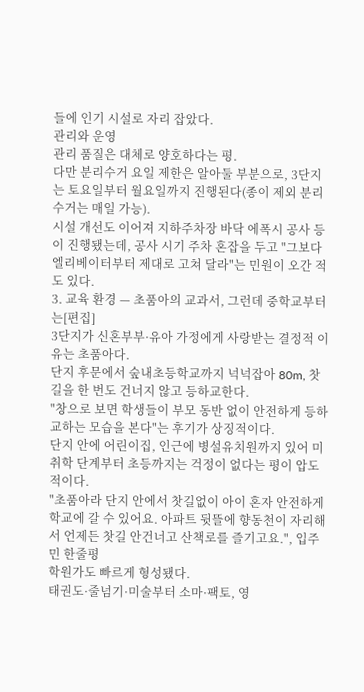들에 인기 시설로 자리 잡았다.
관리와 운영
관리 품질은 대체로 양호하다는 평.
다만 분리수거 요일 제한은 알아둘 부분으로, 3단지는 토요일부터 월요일까지 진행된다(종이 제외 분리수거는 매일 가능).
시설 개선도 이어져 지하주차장 바닥 에폭시 공사 등이 진행됐는데, 공사 시기 주차 혼잡을 두고 "그보다 엘리베이터부터 제대로 고쳐 달라"는 민원이 오간 적도 있다.
3. 교육 환경 — 초품아의 교과서, 그런데 중학교부터는[편집]
3단지가 신혼부부·유아 가정에게 사랑받는 결정적 이유는 초품아다.
단지 후문에서 숲내초등학교까지 넉넉잡아 80m, 찻길을 한 번도 건너지 않고 등하교한다.
"창으로 보면 학생들이 부모 동반 없이 안전하게 등하교하는 모습을 본다"는 후기가 상징적이다.
단지 안에 어린이집, 인근에 병설유치원까지 있어 미취학 단계부터 초등까지는 걱정이 없다는 평이 압도적이다.
"초품아라 단지 안에서 찻길없이 아이 혼자 안전하게 학교에 갈 수 있어요. 아파트 뒷뜰에 향동천이 자리해서 언제든 찻길 안건너고 산책로를 즐기고요.", 입주민 한줄평
학원가도 빠르게 형성됐다.
태권도·줄넘기·미술부터 소마·팩토, 영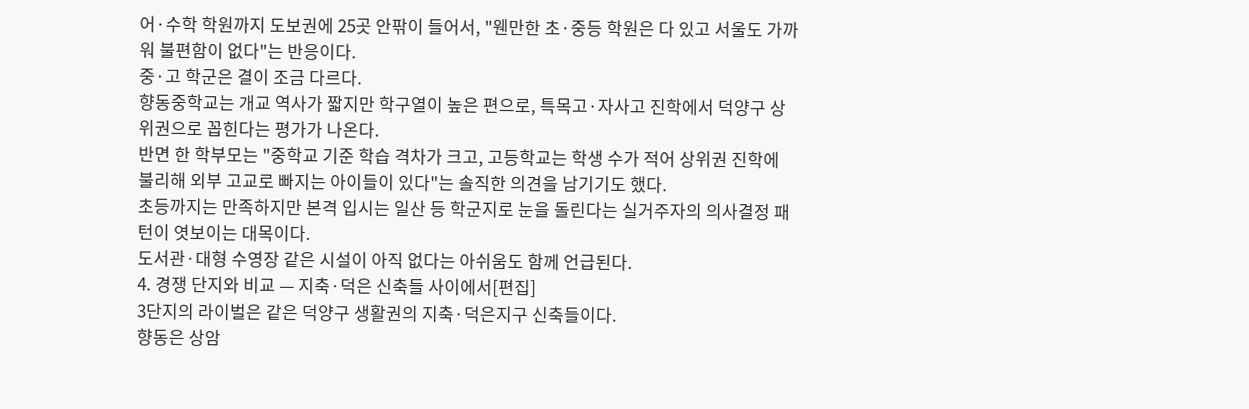어·수학 학원까지 도보권에 25곳 안팎이 들어서, "웬만한 초·중등 학원은 다 있고 서울도 가까워 불편함이 없다"는 반응이다.
중·고 학군은 결이 조금 다르다.
향동중학교는 개교 역사가 짧지만 학구열이 높은 편으로, 특목고·자사고 진학에서 덕양구 상위권으로 꼽힌다는 평가가 나온다.
반면 한 학부모는 "중학교 기준 학습 격차가 크고, 고등학교는 학생 수가 적어 상위권 진학에 불리해 외부 고교로 빠지는 아이들이 있다"는 솔직한 의견을 남기기도 했다.
초등까지는 만족하지만 본격 입시는 일산 등 학군지로 눈을 돌린다는 실거주자의 의사결정 패턴이 엿보이는 대목이다.
도서관·대형 수영장 같은 시설이 아직 없다는 아쉬움도 함께 언급된다.
4. 경쟁 단지와 비교 — 지축·덕은 신축들 사이에서[편집]
3단지의 라이벌은 같은 덕양구 생활권의 지축·덕은지구 신축들이다.
향동은 상암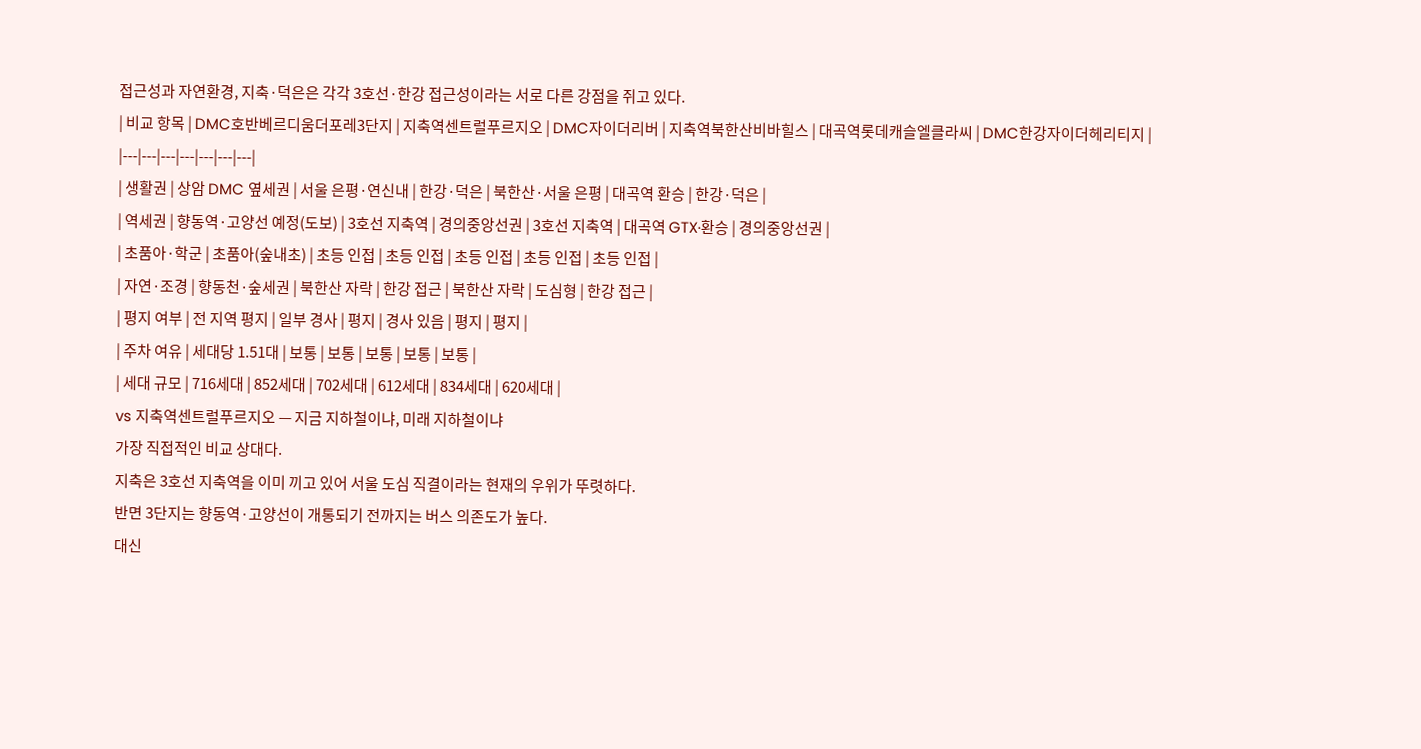접근성과 자연환경, 지축·덕은은 각각 3호선·한강 접근성이라는 서로 다른 강점을 쥐고 있다.
| 비교 항목 | DMC호반베르디움더포레3단지 | 지축역센트럴푸르지오 | DMC자이더리버 | 지축역북한산비바힐스 | 대곡역롯데캐슬엘클라씨 | DMC한강자이더헤리티지 |
|---|---|---|---|---|---|---|
| 생활권 | 상암 DMC 옆세권 | 서울 은평·연신내 | 한강·덕은 | 북한산·서울 은평 | 대곡역 환승 | 한강·덕은 |
| 역세권 | 향동역·고양선 예정(도보) | 3호선 지축역 | 경의중앙선권 | 3호선 지축역 | 대곡역 GTX·환승 | 경의중앙선권 |
| 초품아·학군 | 초품아(숲내초) | 초등 인접 | 초등 인접 | 초등 인접 | 초등 인접 | 초등 인접 |
| 자연·조경 | 향동천·숲세권 | 북한산 자락 | 한강 접근 | 북한산 자락 | 도심형 | 한강 접근 |
| 평지 여부 | 전 지역 평지 | 일부 경사 | 평지 | 경사 있음 | 평지 | 평지 |
| 주차 여유 | 세대당 1.51대 | 보통 | 보통 | 보통 | 보통 | 보통 |
| 세대 규모 | 716세대 | 852세대 | 702세대 | 612세대 | 834세대 | 620세대 |
vs 지축역센트럴푸르지오 — 지금 지하철이냐, 미래 지하철이냐
가장 직접적인 비교 상대다.
지축은 3호선 지축역을 이미 끼고 있어 서울 도심 직결이라는 현재의 우위가 뚜렷하다.
반면 3단지는 향동역·고양선이 개통되기 전까지는 버스 의존도가 높다.
대신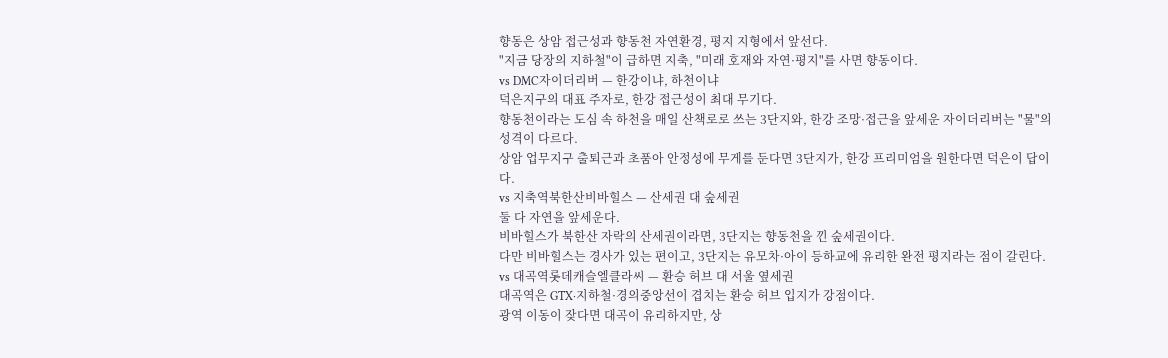향동은 상암 접근성과 향동천 자연환경, 평지 지형에서 앞선다.
"지금 당장의 지하철"이 급하면 지축, "미래 호재와 자연·평지"를 사면 향동이다.
vs DMC자이더리버 — 한강이냐, 하천이냐
덕은지구의 대표 주자로, 한강 접근성이 최대 무기다.
향동천이라는 도심 속 하천을 매일 산책로로 쓰는 3단지와, 한강 조망·접근을 앞세운 자이더리버는 "물"의 성격이 다르다.
상암 업무지구 출퇴근과 초품아 안정성에 무게를 둔다면 3단지가, 한강 프리미엄을 원한다면 덕은이 답이다.
vs 지축역북한산비바힐스 — 산세권 대 숲세권
둘 다 자연을 앞세운다.
비바힐스가 북한산 자락의 산세권이라면, 3단지는 향동천을 낀 숲세권이다.
다만 비바힐스는 경사가 있는 편이고, 3단지는 유모차·아이 등하교에 유리한 완전 평지라는 점이 갈린다.
vs 대곡역롯데캐슬엘클라씨 — 환승 허브 대 서울 옆세권
대곡역은 GTX·지하철·경의중앙선이 겹치는 환승 허브 입지가 강점이다.
광역 이동이 잦다면 대곡이 유리하지만, 상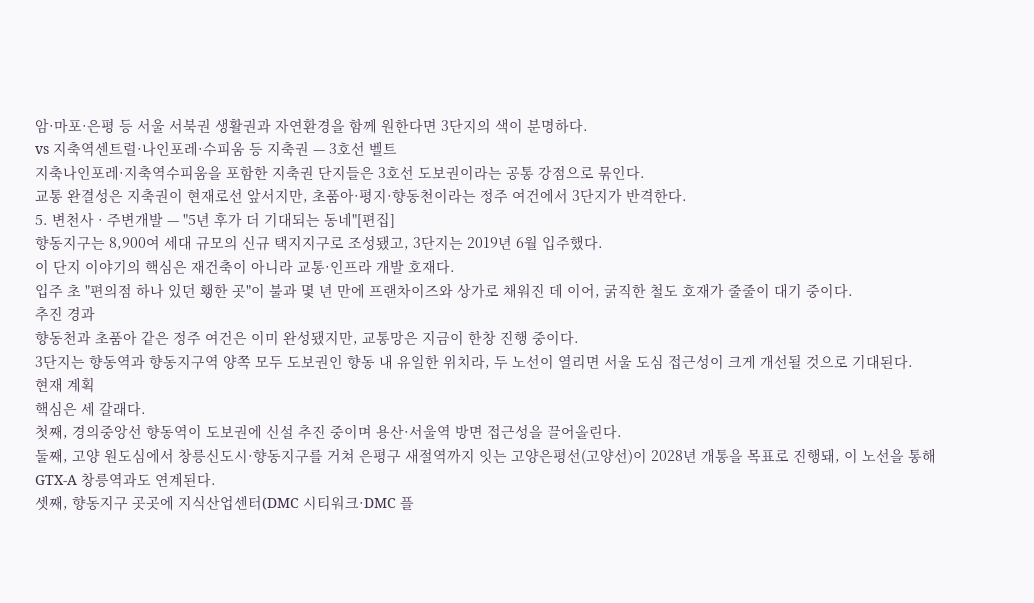암·마포·은평 등 서울 서북권 생활권과 자연환경을 함께 원한다면 3단지의 색이 분명하다.
vs 지축역센트럴·나인포레·수피움 등 지축권 — 3호선 벨트
지축나인포레·지축역수피움을 포함한 지축권 단지들은 3호선 도보권이라는 공통 강점으로 묶인다.
교통 완결성은 지축권이 현재로선 앞서지만, 초품아·평지·향동천이라는 정주 여건에서 3단지가 반격한다.
5. 변천사 · 주변개발 — "5년 후가 더 기대되는 동네"[편집]
향동지구는 8,900여 세대 규모의 신규 택지지구로 조성됐고, 3단지는 2019년 6월 입주했다.
이 단지 이야기의 핵심은 재건축이 아니라 교통·인프라 개발 호재다.
입주 초 "편의점 하나 있던 횅한 곳"이 불과 몇 년 만에 프랜차이즈와 상가로 채워진 데 이어, 굵직한 철도 호재가 줄줄이 대기 중이다.
추진 경과
향동천과 초품아 같은 정주 여건은 이미 완성됐지만, 교통망은 지금이 한창 진행 중이다.
3단지는 향동역과 향동지구역 양쪽 모두 도보권인 향동 내 유일한 위치라, 두 노선이 열리면 서울 도심 접근성이 크게 개선될 것으로 기대된다.
현재 계획
핵심은 세 갈래다.
첫째, 경의중앙선 향동역이 도보권에 신설 추진 중이며 용산·서울역 방면 접근성을 끌어올린다.
둘째, 고양 원도심에서 창릉신도시·향동지구를 거쳐 은평구 새절역까지 잇는 고양은평선(고양선)이 2028년 개통을 목표로 진행돼, 이 노선을 통해 GTX-A 창릉역과도 연계된다.
셋째, 향동지구 곳곳에 지식산업센터(DMC 시티워크·DMC 플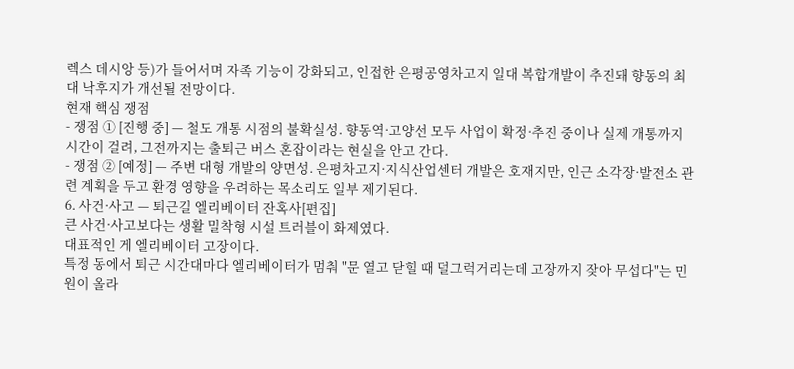렉스 데시앙 등)가 들어서며 자족 기능이 강화되고, 인접한 은평공영차고지 일대 복합개발이 추진돼 향동의 최대 낙후지가 개선될 전망이다.
현재 핵심 쟁점
- 쟁점 ① [진행 중] — 철도 개통 시점의 불확실성. 향동역·고양선 모두 사업이 확정·추진 중이나 실제 개통까지 시간이 걸려, 그전까지는 출퇴근 버스 혼잡이라는 현실을 안고 간다.
- 쟁점 ② [예정] — 주변 대형 개발의 양면성. 은평차고지·지식산업센터 개발은 호재지만, 인근 소각장·발전소 관련 계획을 두고 환경 영향을 우려하는 목소리도 일부 제기된다.
6. 사건·사고 — 퇴근길 엘리베이터 잔혹사[편집]
큰 사건·사고보다는 생활 밀착형 시설 트러블이 화제였다.
대표적인 게 엘리베이터 고장이다.
특정 동에서 퇴근 시간대마다 엘리베이터가 멈춰 "문 열고 닫힐 때 덜그럭거리는데 고장까지 잦아 무섭다"는 민원이 올라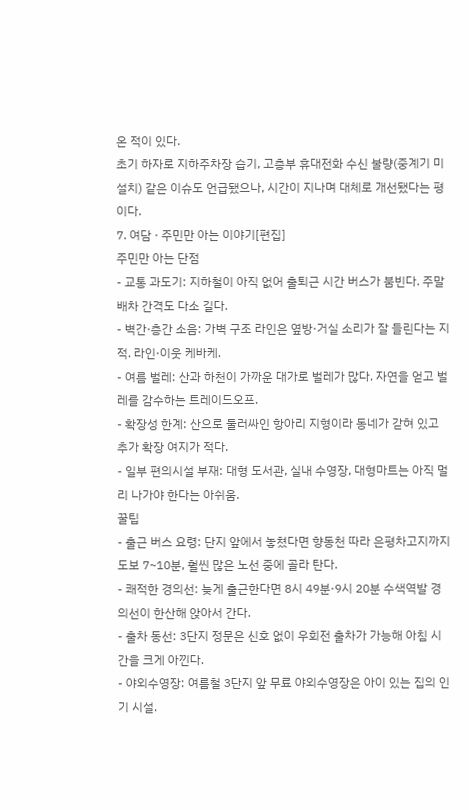온 적이 있다.
초기 하자로 지하주차장 습기, 고층부 휴대전화 수신 불량(중계기 미설치) 같은 이슈도 언급됐으나, 시간이 지나며 대체로 개선됐다는 평이다.
7. 여담 · 주민만 아는 이야기[편집]
주민만 아는 단점
- 교통 과도기: 지하철이 아직 없어 출퇴근 시간 버스가 붐빈다. 주말 배차 간격도 다소 길다.
- 벽간·층간 소음: 가벽 구조 라인은 옆방·거실 소리가 잘 들린다는 지적. 라인·이웃 케바케.
- 여름 벌레: 산과 하천이 가까운 대가로 벌레가 많다. 자연을 얻고 벌레를 감수하는 트레이드오프.
- 확장성 한계: 산으로 둘러싸인 항아리 지형이라 동네가 갇혀 있고 추가 확장 여지가 적다.
- 일부 편의시설 부재: 대형 도서관, 실내 수영장, 대형마트는 아직 멀리 나가야 한다는 아쉬움.
꿀팁
- 출근 버스 요령: 단지 앞에서 놓쳤다면 향동천 따라 은평차고지까지 도보 7~10분, 훨씬 많은 노선 중에 골라 탄다.
- 쾌적한 경의선: 늦게 출근한다면 8시 49분·9시 20분 수색역발 경의선이 한산해 앉아서 간다.
- 출차 동선: 3단지 정문은 신호 없이 우회전 출차가 가능해 아침 시간을 크게 아낀다.
- 야외수영장: 여름철 3단지 앞 무료 야외수영장은 아이 있는 집의 인기 시설.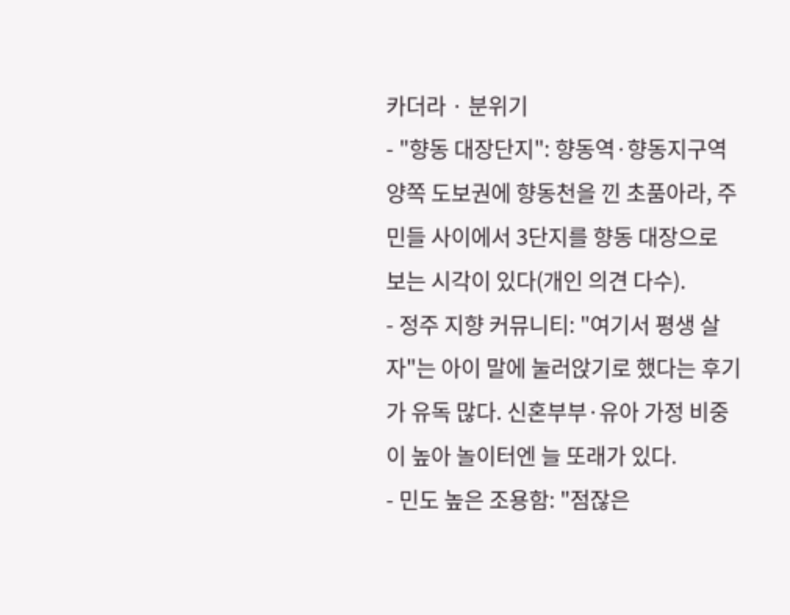카더라 · 분위기
- "향동 대장단지": 향동역·향동지구역 양쪽 도보권에 향동천을 낀 초품아라, 주민들 사이에서 3단지를 향동 대장으로 보는 시각이 있다(개인 의견 다수).
- 정주 지향 커뮤니티: "여기서 평생 살자"는 아이 말에 눌러앉기로 했다는 후기가 유독 많다. 신혼부부·유아 가정 비중이 높아 놀이터엔 늘 또래가 있다.
- 민도 높은 조용함: "점잖은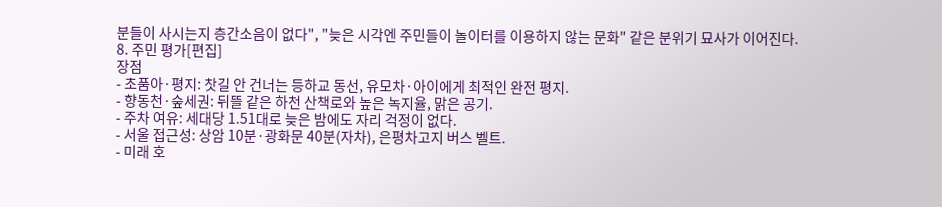분들이 사시는지 층간소음이 없다", "늦은 시각엔 주민들이 놀이터를 이용하지 않는 문화" 같은 분위기 묘사가 이어진다.
8. 주민 평가[편집]
장점
- 초품아·평지: 찻길 안 건너는 등하교 동선, 유모차·아이에게 최적인 완전 평지.
- 향동천·숲세권: 뒤뜰 같은 하천 산책로와 높은 녹지율, 맑은 공기.
- 주차 여유: 세대당 1.51대로 늦은 밤에도 자리 걱정이 없다.
- 서울 접근성: 상암 10분·광화문 40분(자차), 은평차고지 버스 벨트.
- 미래 호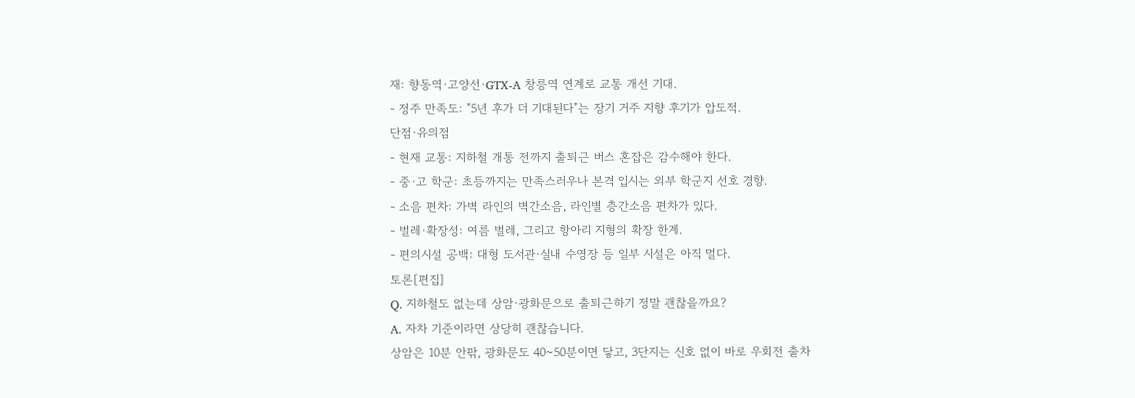재: 향동역·고양선·GTX-A 창릉역 연계로 교통 개선 기대.
- 정주 만족도: "5년 후가 더 기대된다"는 장기 거주 지향 후기가 압도적.
단점·유의점
- 현재 교통: 지하철 개통 전까지 출퇴근 버스 혼잡은 감수해야 한다.
- 중·고 학군: 초등까지는 만족스러우나 본격 입시는 외부 학군지 선호 경향.
- 소음 편차: 가벽 라인의 벽간소음, 라인별 층간소음 편차가 있다.
- 벌레·확장성: 여름 벌레, 그리고 항아리 지형의 확장 한계.
- 편의시설 공백: 대형 도서관·실내 수영장 등 일부 시설은 아직 멀다.
토론[편집]
Q. 지하철도 없는데 상암·광화문으로 출퇴근하기 정말 괜찮을까요?
A. 자차 기준이라면 상당히 괜찮습니다.
상암은 10분 안팎, 광화문도 40~50분이면 닿고, 3단지는 신호 없이 바로 우회전 출차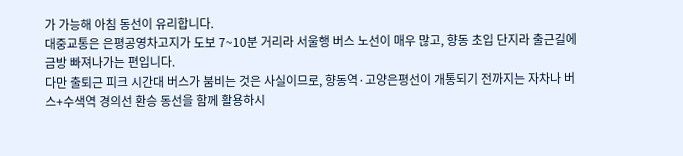가 가능해 아침 동선이 유리합니다.
대중교통은 은평공영차고지가 도보 7~10분 거리라 서울행 버스 노선이 매우 많고, 향동 초입 단지라 출근길에 금방 빠져나가는 편입니다.
다만 출퇴근 피크 시간대 버스가 붐비는 것은 사실이므로, 향동역·고양은평선이 개통되기 전까지는 자차나 버스+수색역 경의선 환승 동선을 함께 활용하시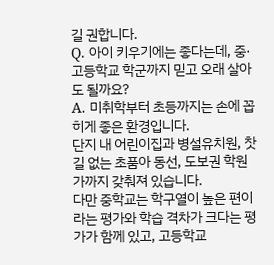길 권합니다.
Q. 아이 키우기에는 좋다는데, 중·고등학교 학군까지 믿고 오래 살아도 될까요?
A. 미취학부터 초등까지는 손에 꼽히게 좋은 환경입니다.
단지 내 어린이집과 병설유치원, 찻길 없는 초품아 동선, 도보권 학원가까지 갖춰져 있습니다.
다만 중학교는 학구열이 높은 편이라는 평가와 학습 격차가 크다는 평가가 함께 있고, 고등학교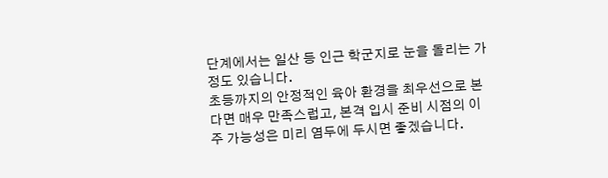단계에서는 일산 등 인근 학군지로 눈을 돌리는 가정도 있습니다.
초등까지의 안정적인 육아 환경을 최우선으로 본다면 매우 만족스럽고, 본격 입시 준비 시점의 이주 가능성은 미리 염두에 두시면 좋겠습니다.